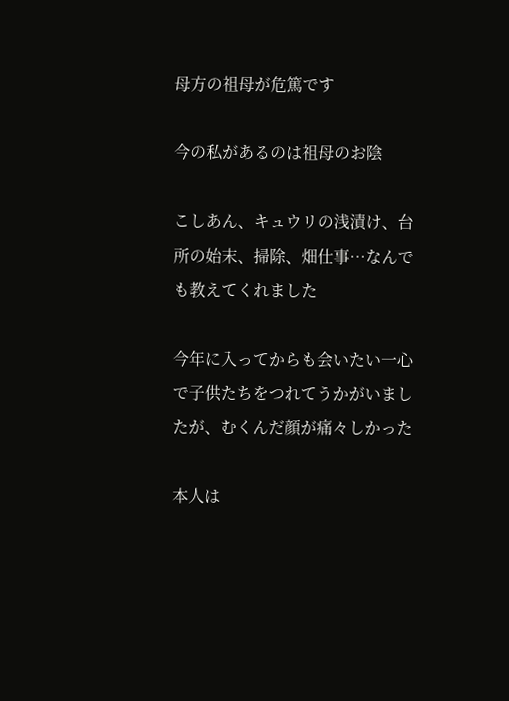母方の祖母が危篤です

今の私があるのは祖母のお陰

こしあん、キュウリの浅漬け、台所の始末、掃除、畑仕事…なんでも教えてくれました

今年に入ってからも会いたい一心で子供たちをつれてうかがいましたが、むくんだ顔が痛々しかった

本人は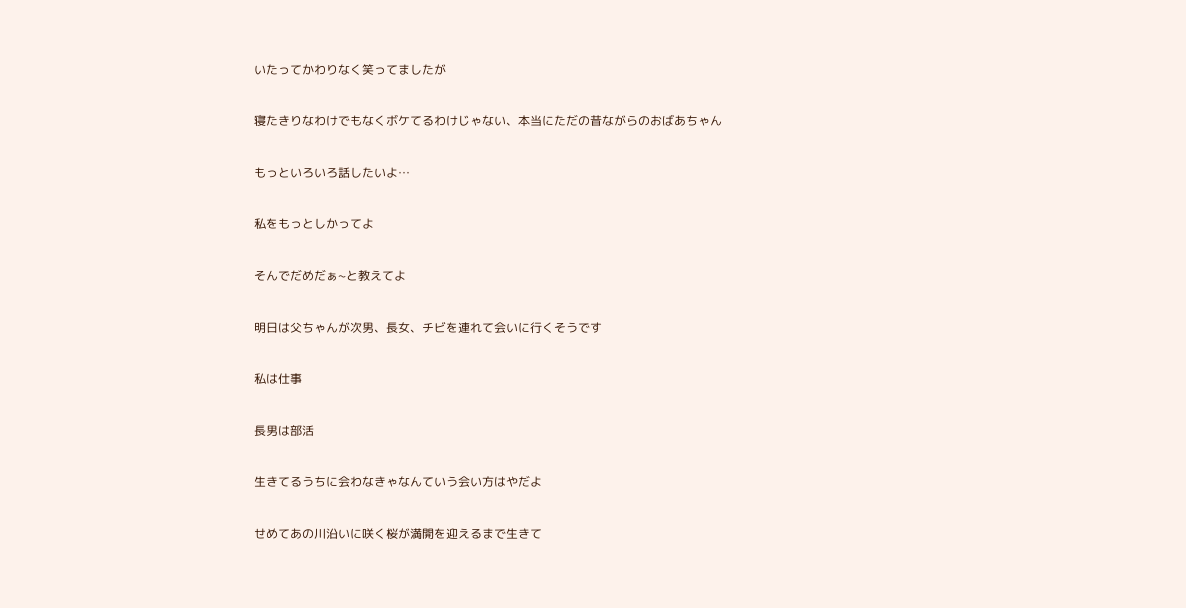いたってかわりなく笑ってましたが

寝たきりなわけでもなくボケてるわけじゃない、本当にただの昔ながらのおばあちゃん

もっといろいろ話したいよ…

私をもっとしかってよ

そんでだめだぁ~と教えてよ

明日は父ちゃんが次男、長女、チビを連れて会いに行くそうです

私は仕事

長男は部活

生きてるうちに会わなきゃなんていう会い方はやだよ

せめてあの川沿いに咲く桜が満開を迎えるまで生きて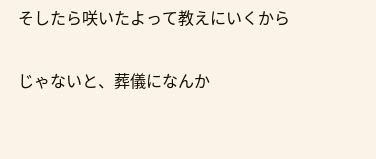そしたら咲いたよって教えにいくから

じゃないと、葬儀になんか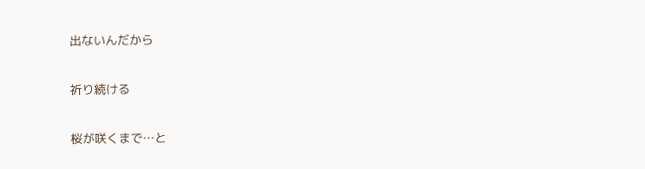出ないんだから

祈り続ける

桜が咲くまで…と